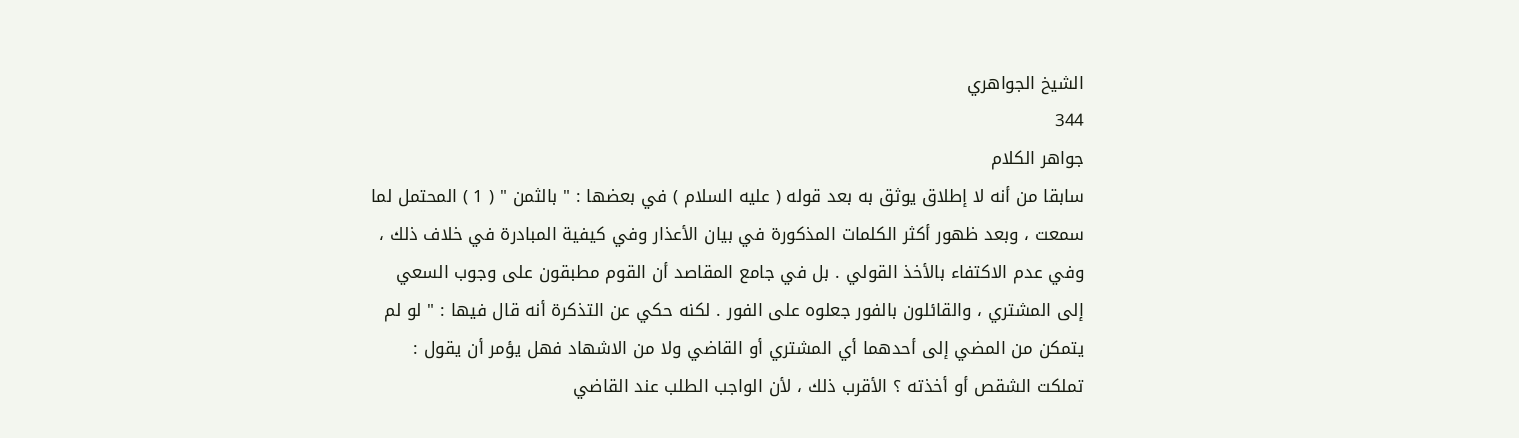الشيخ الجواهري
344
جواهر الكلام
سابقا من أنه لا إطلاق يوثق به بعد قوله ( عليه السلام ) في بعضها : " بالثمن " ( 1 ) المحتمل لما سمعت ، وبعد ظهور أكثر الكلمات المذكورة في بيان الأعذار وفي كيفية المبادرة في خلاف ذلك ، وفي عدم الاكتفاء بالأخذ القولي . بل في جامع المقاصد أن القوم مطبقون على وجوب السعي إلى المشتري ، والقائلون بالفور جعلوه على الفور . لكنه حكي عن التذكرة أنه قال فيها : " لو لم يتمكن من المضي إلى أحدهما أي المشتري أو القاضي ولا من الاشهاد فهل يؤمر أن يقول : تملكت الشقص أو أخذته ؟ الأقرب ذلك ، لأن الواجب الطلب عند القاضي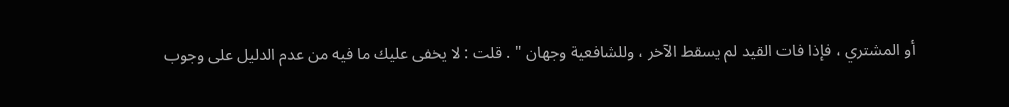أو المشتري ، فإذا فات القيد لم يسقط الآخر ، وللشافعية وجهان " . قلت : لا يخفى عليك ما فيه من عدم الدليل على وجوب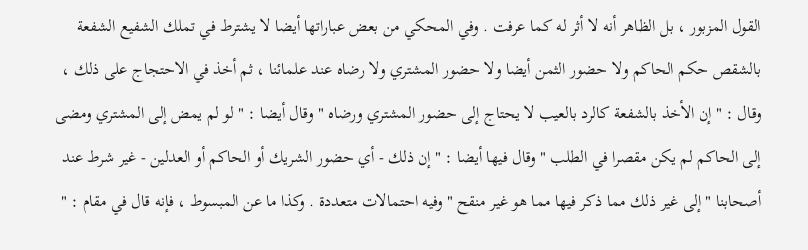القول المزبور ، بل الظاهر أنه لا أثر له كما عرفت . وفي المحكي من بعض عباراتها أيضا لا يشترط في تملك الشفيع الشفعة بالشقص حكم الحاكم ولا حضور الثمن أيضا ولا حضور المشتري ولا رضاه عند علمائنا ، ثم أخذ في الاحتجاج على ذلك ، وقال : " إن الأخذ بالشفعة كالرد بالعيب لا يحتاج إلى حضور المشتري ورضاه " وقال أيضا : " لو لم يمض إلى المشتري ومضى إلى الحاكم لم يكن مقصرا في الطلب " وقال فيها أيضا : " إن ذلك - أي حضور الشريك أو الحاكم أو العدلين - غير شرط عند أصحابنا " إلى غير ذلك مما ذكر فيها مما هو غير منقح " وفيه احتمالات متعددة . وكذا ما عن المبسوط ، فإنه قال في مقام : "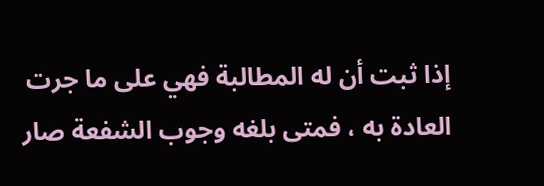إذا ثبت أن له المطالبة فهي على ما جرت العادة به ، فمتى بلغه وجوب الشفعة صار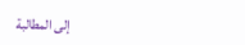إلى المطالبة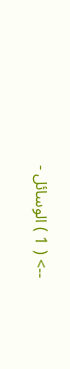--> ( 1 ) الوسائل -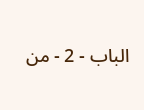الباب - 2 - من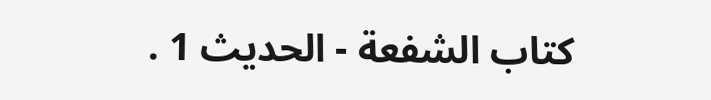كتاب الشفعة - الحديث 1 .